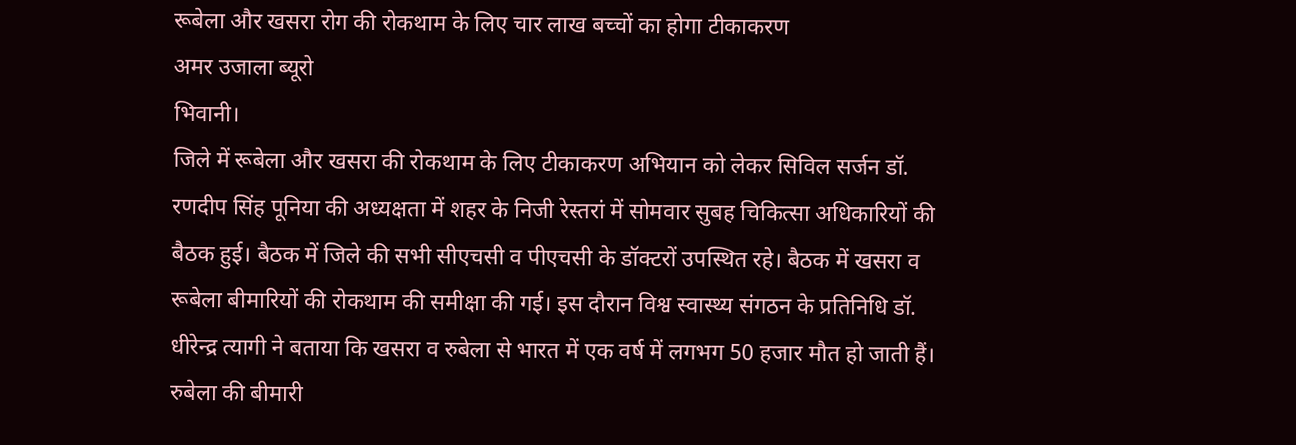रूबेला और खसरा रोग की रोकथाम के लिए चार लाख बच्चों का होगा टीकाकरण
अमर उजाला ब्यूरो
भिवानी।
जिले में रूबेला और खसरा की रोकथाम के लिए टीकाकरण अभियान को लेकर सिविल सर्जन डॉ. रणदीप सिंह पूनिया की अध्यक्षता में शहर के निजी रेस्तरां में सोमवार सुबह चिकित्सा अधिकारियों की बैठक हुई। बैठक में जिले की सभी सीएचसी व पीएचसी के डॉक्टरों उपस्थित रहे। बैठक में खसरा व रूबेला बीमारियों की रोकथाम की समीक्षा की गई। इस दौरान विश्व स्वास्थ्य संगठन के प्रतिनिधि डॉ. धीरेन्द्र त्यागी ने बताया कि खसरा व रुबेला से भारत में एक वर्ष में लगभग 50 हजार मौत हो जाती हैं। रुबेला की बीमारी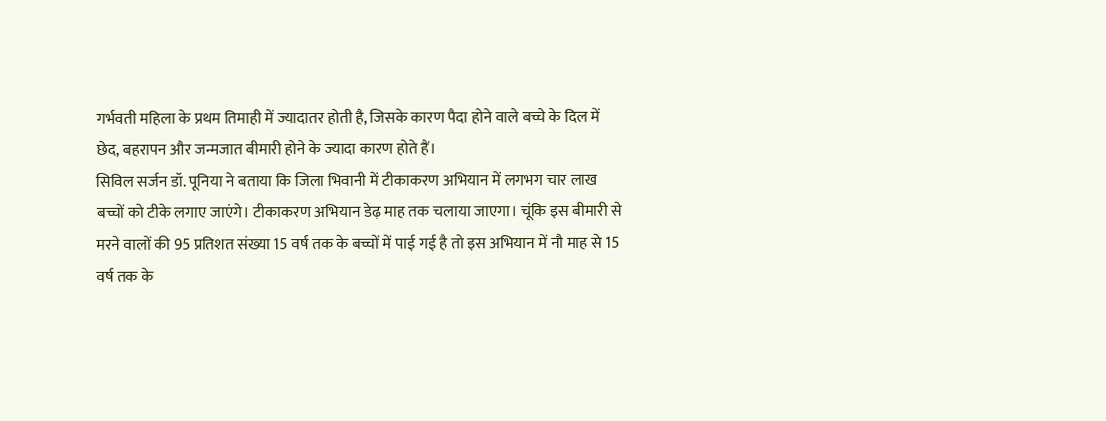गर्भवती महिला के प्रथम तिमाही में ज्यादातर होती है, जिसके कारण पैदा होने वाले बच्चे के दिल में छेद, बहरापन और जन्मजात बीमारी होने के ज्यादा कारण होते हैं।
सिविल सर्जन डॉ. पूनिया ने बताया कि जिला भिवानी में टीकाकरण अभियान में लगभग चार लाख बच्चों को टीके लगाए जाएंगे। टीकाकरण अभियान डेढ़ माह तक चलाया जाएगा। चूंकि इस बीमारी से मरने वालों की 95 प्रतिशत संख्या 15 वर्ष तक के बच्चों में पाई गई है तो इस अभियान में नौ माह से 15 वर्ष तक के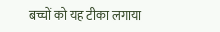बच्चों को यह टीका लगाया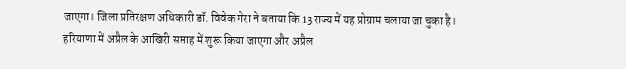जाएगा। जिला प्रतिरक्षण अधिकारी डॉ. विवेक गेरा ने बताया कि 13 राज्य में यह प्रोग्राम चलाया जा चुका है। हरियाणा में अप्रैल के आखिरी सप्ताह में शुरू किया जाएगा और अप्रैल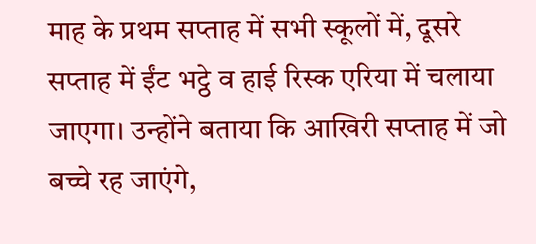माह के प्रथम सप्ताह में सभी स्कूलों में, दूसरे सप्ताह में ईंट भट्ठे व हाई रिस्क एरिया में चलाया जाएगा। उन्होंने बताया कि आखिरी सप्ताह में जो बच्चे रह जाएंगे,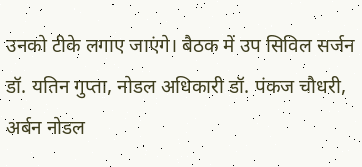उनको टीके लगाए जाएंगे। बैठक में उप सिविल सर्जन डॉ. यतिन गुप्ता, नोडल अधिकारी डॉ. पंकज चौधरी, अर्बन नोडल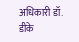अधिकारी डॉ. डीके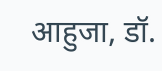आहुजा, डॉ.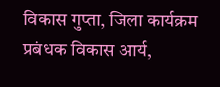विकास गुप्ता, जिला कार्यक्रम प्रबंधक विकास आर्य,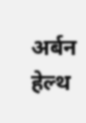अर्बन हेल्थ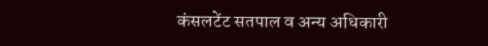कंसलटेंट सतपाल व अन्य अधिकारी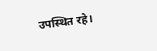उपस्थित रहे।